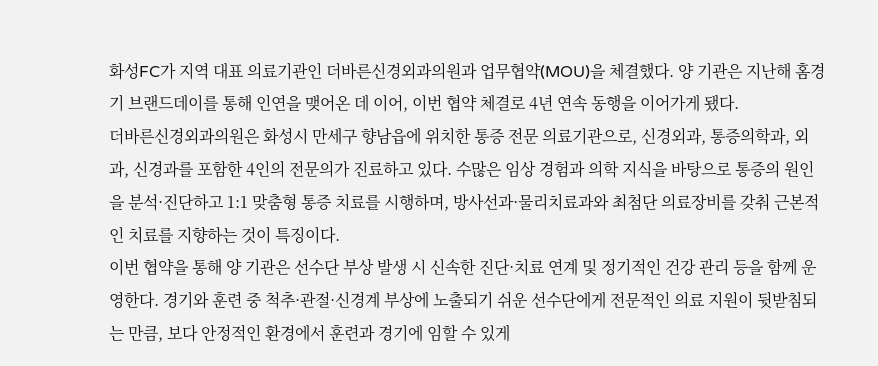화성FC가 지역 대표 의료기관인 더바른신경외과의원과 업무협약(MOU)을 체결했다. 양 기관은 지난해 홈경기 브랜드데이를 통해 인연을 맺어온 데 이어, 이번 협약 체결로 4년 연속 동행을 이어가게 됐다.
더바른신경외과의원은 화성시 만세구 향남읍에 위치한 통증 전문 의료기관으로, 신경외과, 통증의학과, 외과, 신경과를 포함한 4인의 전문의가 진료하고 있다. 수많은 임상 경험과 의학 지식을 바탕으로 통증의 원인을 분석·진단하고 1:1 맞춤형 통증 치료를 시행하며, 방사선과·물리치료과와 최첨단 의료장비를 갖춰 근본적인 치료를 지향하는 것이 특징이다.
이번 협약을 통해 양 기관은 선수단 부상 발생 시 신속한 진단·치료 연계 및 정기적인 건강 관리 등을 함께 운영한다. 경기와 훈련 중 척추·관절·신경계 부상에 노출되기 쉬운 선수단에게 전문적인 의료 지원이 뒷받침되는 만큼, 보다 안정적인 환경에서 훈련과 경기에 임할 수 있게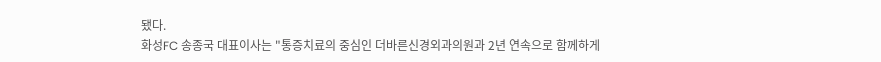됐다.
화성FC 송종국 대표이사는 "통증치료의 중심인 더바른신경외과의원과 2년 연속으로 함께하게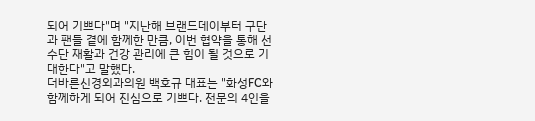되어 기쁘다"며 "지난해 브랜드데이부터 구단과 팬들 곁에 함께한 만큼, 이번 협약을 통해 선수단 재활과 건강 관리에 큰 힘이 될 것으로 기대한다"고 말했다.
더바른신경외과의원 백호규 대표는 "화성FC와 함께하게 되어 진심으로 기쁘다. 전문의 4인을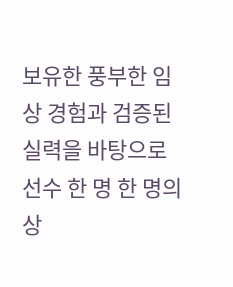보유한 풍부한 임상 경험과 검증된 실력을 바탕으로 선수 한 명 한 명의 상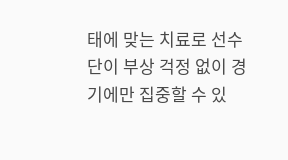태에 맞는 치료로 선수단이 부상 걱정 없이 경기에만 집중할 수 있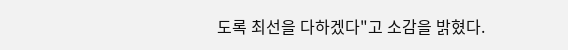도록 최선을 다하겠다"고 소감을 밝혔다.